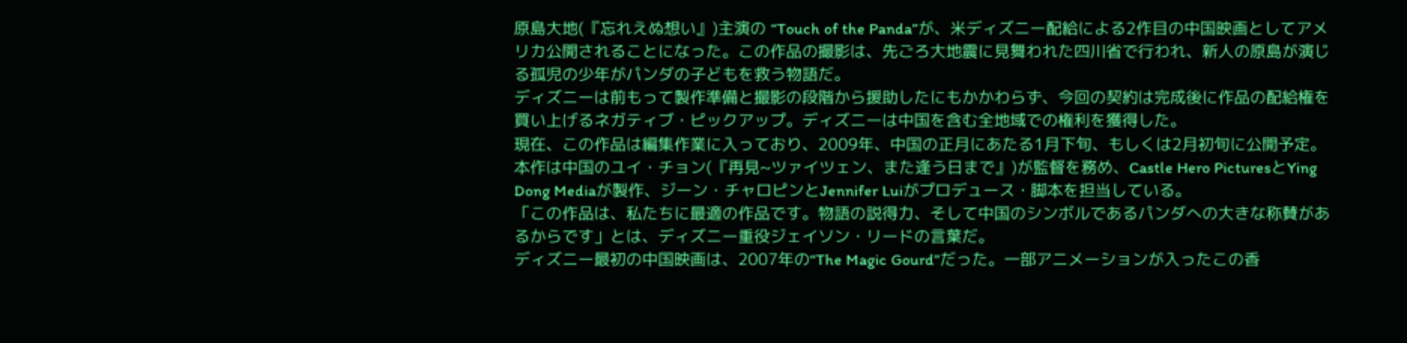原島大地(『忘れえぬ想い』)主演の “Touch of the Panda”が、米ディズニー配給による2作目の中国映画としてアメリカ公開されることになった。この作品の撮影は、先ごろ大地震に見舞われた四川省で行われ、新人の原島が演じる孤児の少年がパンダの子どもを救う物語だ。
ディズニーは前もって製作準備と撮影の段階から援助したにもかかわらず、今回の契約は完成後に作品の配給権を買い上げるネガティブ・ピックアップ。ディズニーは中国を含む全地域での権利を獲得した。
現在、この作品は編集作業に入っており、2009年、中国の正月にあたる1月下旬、もしくは2月初旬に公開予定。
本作は中国のユイ・チョン(『再見~ツァイツェン、また逢う日まで』)が監督を務め、Castle Hero PicturesとYing Dong Mediaが製作、ジーン・チャロピンとJennifer Luiがプロデュース・脚本を担当している。
「この作品は、私たちに最適の作品です。物語の説得力、そして中国のシンボルであるパンダへの大きな称賛があるからです」とは、ディズニー重役ジェイソン・リードの言葉だ。
ディズニー最初の中国映画は、2007年の“The Magic Gourd”だった。一部アニメーションが入ったこの香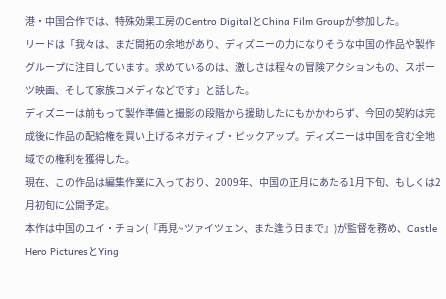港・中国合作では、特殊効果工房のCentro DigitalとChina Film Groupが参加した。
リードは「我々は、まだ開拓の余地があり、ディズニーの力になりそうな中国の作品や製作グループに注目しています。求めているのは、激しさは程々の冒険アクションもの、スポーツ映画、そして家族コメディなどです」と話した。
ディズニーは前もって製作準備と撮影の段階から援助したにもかかわらず、今回の契約は完成後に作品の配給権を買い上げるネガティブ・ピックアップ。ディズニーは中国を含む全地域での権利を獲得した。
現在、この作品は編集作業に入っており、2009年、中国の正月にあたる1月下旬、もしくは2月初旬に公開予定。
本作は中国のユイ・チョン(『再見~ツァイツェン、また逢う日まで』)が監督を務め、Castle Hero PicturesとYing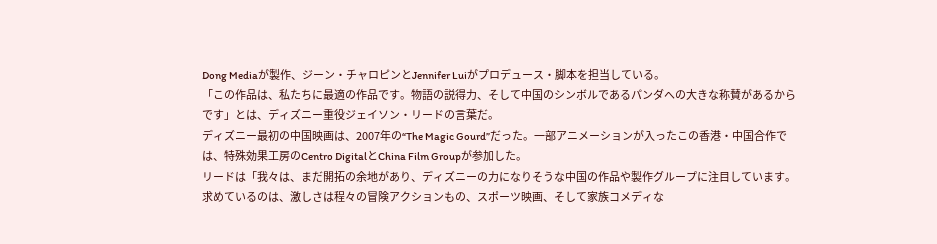Dong Mediaが製作、ジーン・チャロピンとJennifer Luiがプロデュース・脚本を担当している。
「この作品は、私たちに最適の作品です。物語の説得力、そして中国のシンボルであるパンダへの大きな称賛があるからです」とは、ディズニー重役ジェイソン・リードの言葉だ。
ディズニー最初の中国映画は、2007年の“The Magic Gourd”だった。一部アニメーションが入ったこの香港・中国合作では、特殊効果工房のCentro DigitalとChina Film Groupが参加した。
リードは「我々は、まだ開拓の余地があり、ディズニーの力になりそうな中国の作品や製作グループに注目しています。求めているのは、激しさは程々の冒険アクションもの、スポーツ映画、そして家族コメディな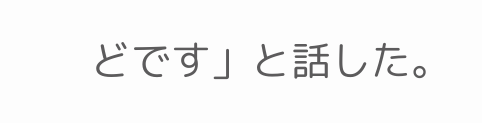どです」と話した。